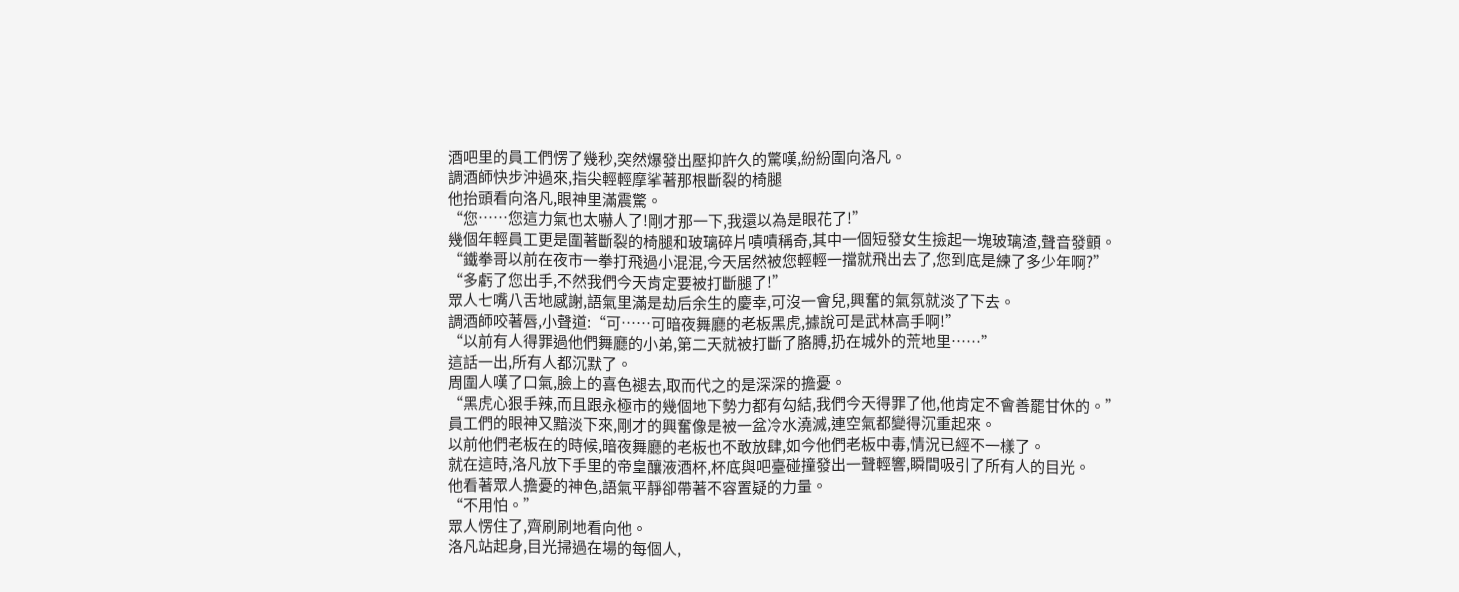酒吧里的員工們愣了幾秒,突然爆發出壓抑許久的驚嘆,紛紛圍向洛凡。
調酒師快步沖過來,指尖輕輕摩挲著那根斷裂的椅腿
他抬頭看向洛凡,眼神里滿震驚。
“您……您這力氣也太嚇人了!剛才那一下,我還以為是眼花了!”
幾個年輕員工更是圍著斷裂的椅腿和玻璃碎片嘖嘖稱奇,其中一個短發女生撿起一塊玻璃渣,聲音發顫。
“鐵拳哥以前在夜市一拳打飛過小混混,今天居然被您輕輕一擋就飛出去了,您到底是練了多少年啊?”
“多虧了您出手,不然我們今天肯定要被打斷腿了!”
眾人七嘴八舌地感謝,語氣里滿是劫后余生的慶幸,可沒一會兒,興奮的氣氛就淡了下去。
調酒師咬著唇,小聲道:“可……可暗夜舞廳的老板黑虎,據說可是武林高手啊!”
“以前有人得罪過他們舞廳的小弟,第二天就被打斷了胳膊,扔在城外的荒地里……”
這話一出,所有人都沉默了。
周圍人嘆了口氣,臉上的喜色褪去,取而代之的是深深的擔憂。
“黑虎心狠手辣,而且跟永極市的幾個地下勢力都有勾結,我們今天得罪了他,他肯定不會善罷甘休的。”
員工們的眼神又黯淡下來,剛才的興奮像是被一盆冷水澆滅,連空氣都變得沉重起來。
以前他們老板在的時候,暗夜舞廳的老板也不敢放肆,如今他們老板中毒,情況已經不一樣了。
就在這時,洛凡放下手里的帝皇釀液酒杯,杯底與吧臺碰撞發出一聲輕響,瞬間吸引了所有人的目光。
他看著眾人擔憂的神色,語氣平靜卻帶著不容置疑的力量。
“不用怕。”
眾人愣住了,齊刷刷地看向他。
洛凡站起身,目光掃過在場的每個人,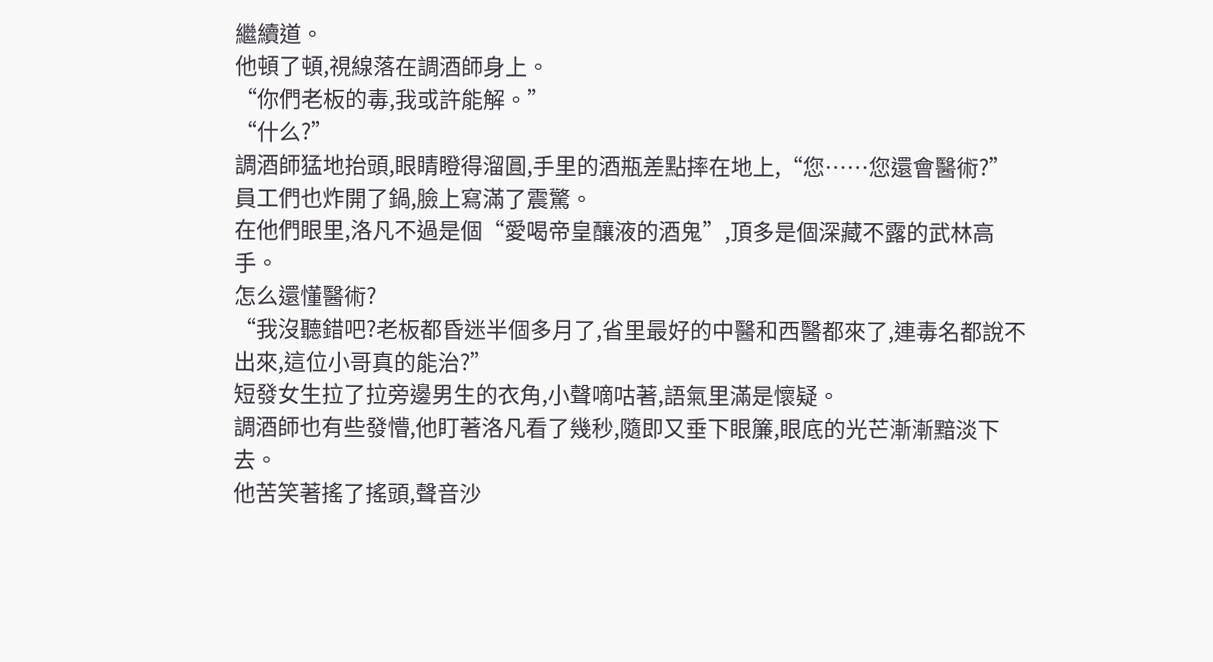繼續道。
他頓了頓,視線落在調酒師身上。
“你們老板的毒,我或許能解。”
“什么?”
調酒師猛地抬頭,眼睛瞪得溜圓,手里的酒瓶差點摔在地上,“您……您還會醫術?”
員工們也炸開了鍋,臉上寫滿了震驚。
在他們眼里,洛凡不過是個“愛喝帝皇釀液的酒鬼”,頂多是個深藏不露的武林高手。
怎么還懂醫術?
“我沒聽錯吧?老板都昏迷半個多月了,省里最好的中醫和西醫都來了,連毒名都說不出來,這位小哥真的能治?”
短發女生拉了拉旁邊男生的衣角,小聲嘀咕著,語氣里滿是懷疑。
調酒師也有些發懵,他盯著洛凡看了幾秒,隨即又垂下眼簾,眼底的光芒漸漸黯淡下去。
他苦笑著搖了搖頭,聲音沙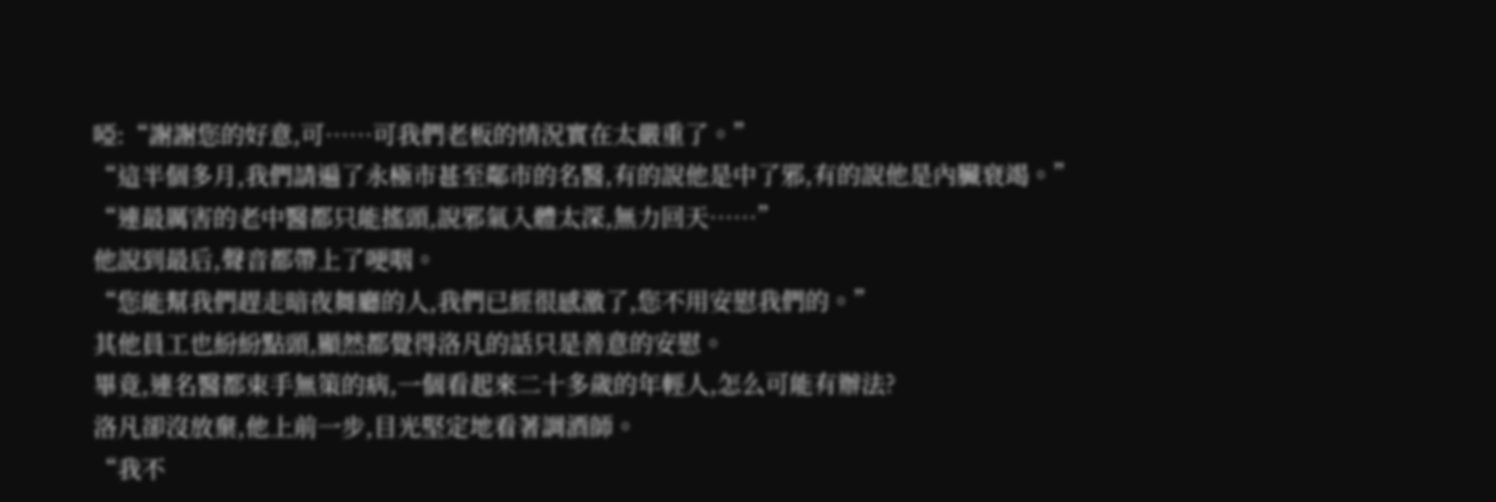啞:“謝謝您的好意,可……可我們老板的情況實在太嚴重了。”
“這半個多月,我們請遍了永極市甚至鄰市的名醫,有的說他是中了邪,有的說他是內臟衰竭。”
“連最厲害的老中醫都只能搖頭,說邪氣入體太深,無力回天……”
他說到最后,聲音都帶上了哽咽。
“您能幫我們趕走暗夜舞廳的人,我們已經很感激了,您不用安慰我們的。”
其他員工也紛紛點頭,顯然都覺得洛凡的話只是善意的安慰。
畢竟,連名醫都束手無策的病,一個看起來二十多歲的年輕人,怎么可能有辦法?
洛凡卻沒放棄,他上前一步,目光堅定地看著調酒師。
“我不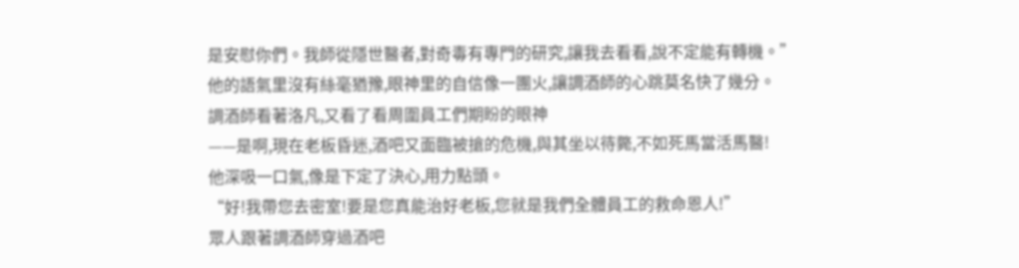是安慰你們。我師從隱世醫者,對奇毒有專門的研究,讓我去看看,說不定能有轉機。”
他的語氣里沒有絲毫猶豫,眼神里的自信像一團火,讓調酒師的心跳莫名快了幾分。
調酒師看著洛凡,又看了看周圍員工們期盼的眼神
——是啊,現在老板昏迷,酒吧又面臨被搶的危機,與其坐以待斃,不如死馬當活馬醫!
他深吸一口氣,像是下定了決心,用力點頭。
“好!我帶您去密室!要是您真能治好老板,您就是我們全體員工的救命恩人!”
眾人跟著調酒師穿過酒吧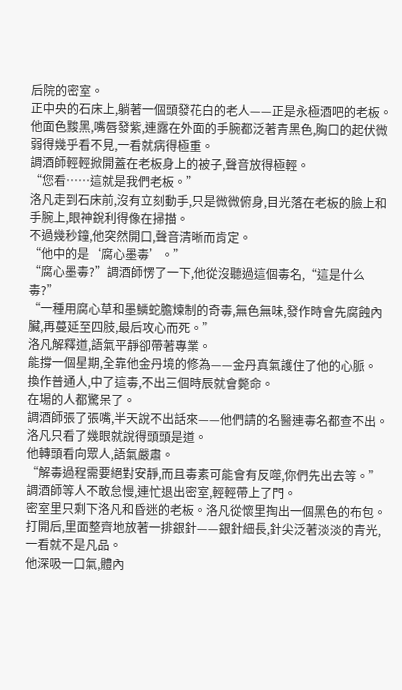后院的密室。
正中央的石床上,躺著一個頭發花白的老人——正是永極酒吧的老板。
他面色黢黑,嘴唇發紫,連露在外面的手腕都泛著青黑色,胸口的起伏微弱得幾乎看不見,一看就病得極重。
調酒師輕輕掀開蓋在老板身上的被子,聲音放得極輕。
“您看……這就是我們老板。”
洛凡走到石床前,沒有立刻動手,只是微微俯身,目光落在老板的臉上和手腕上,眼神銳利得像在掃描。
不過幾秒鐘,他突然開口,聲音清晰而肯定。
“他中的是‘腐心墨毒’。”
“腐心墨毒?”調酒師愣了一下,他從沒聽過這個毒名,“這是什么毒?”
“一種用腐心草和墨鱗蛇膽煉制的奇毒,無色無味,發作時會先腐蝕內臟,再蔓延至四肢,最后攻心而死。”
洛凡解釋道,語氣平靜卻帶著專業。
能撐一個星期,全靠他金丹境的修為——金丹真氣護住了他的心脈。
換作普通人,中了這毒,不出三個時辰就會斃命。
在場的人都驚呆了。
調酒師張了張嘴,半天說不出話來——他們請的名醫連毒名都查不出。
洛凡只看了幾眼就說得頭頭是道。
他轉頭看向眾人,語氣嚴肅。
“解毒過程需要絕對安靜,而且毒素可能會有反噬,你們先出去等。”
調酒師等人不敢怠慢,連忙退出密室,輕輕帶上了門。
密室里只剩下洛凡和昏迷的老板。洛凡從懷里掏出一個黑色的布包。
打開后,里面整齊地放著一排銀針——銀針細長,針尖泛著淡淡的青光,一看就不是凡品。
他深吸一口氣,體內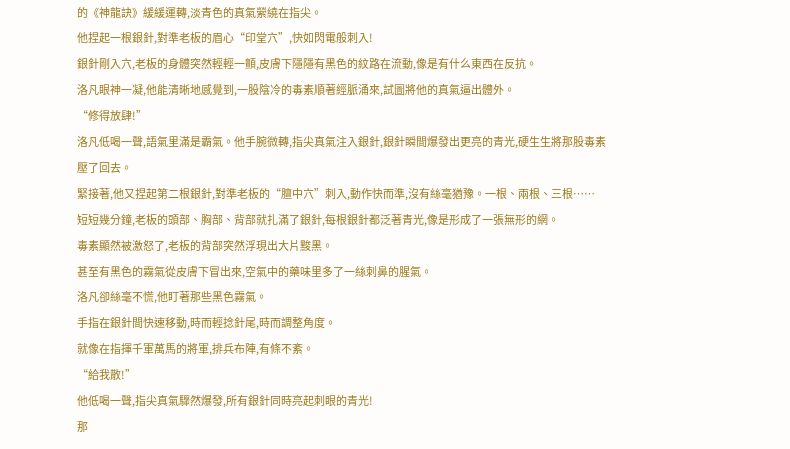的《神龍訣》緩緩運轉,淡青色的真氣縈繞在指尖。
他捏起一根銀針,對準老板的眉心“印堂穴”,快如閃電般刺入!
銀針剛入穴,老板的身體突然輕輕一顫,皮膚下隱隱有黑色的紋路在流動,像是有什么東西在反抗。
洛凡眼神一凝,他能清晰地感覺到,一股陰冷的毒素順著經脈涌來,試圖將他的真氣逼出體外。
“修得放肆!”
洛凡低喝一聲,語氣里滿是霸氣。他手腕微轉,指尖真氣注入銀針,銀針瞬間爆發出更亮的青光,硬生生將那股毒素壓了回去。
緊接著,他又捏起第二根銀針,對準老板的“膻中穴”刺入,動作快而準,沒有絲毫猶豫。一根、兩根、三根……
短短幾分鐘,老板的頭部、胸部、背部就扎滿了銀針,每根銀針都泛著青光,像是形成了一張無形的網。
毒素顯然被激怒了,老板的背部突然浮現出大片黢黑。
甚至有黑色的霧氣從皮膚下冒出來,空氣中的藥味里多了一絲刺鼻的腥氣。
洛凡卻絲毫不慌,他盯著那些黑色霧氣。
手指在銀針間快速移動,時而輕捻針尾,時而調整角度。
就像在指揮千軍萬馬的將軍,排兵布陣,有條不紊。
“給我散!”
他低喝一聲,指尖真氣驟然爆發,所有銀針同時亮起刺眼的青光!
那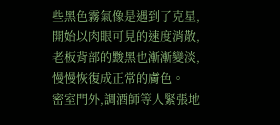些黑色霧氣像是遇到了克星,開始以肉眼可見的速度消散,老板背部的黢黑也漸漸變淡,慢慢恢復成正常的膚色。
密室門外,調酒師等人緊張地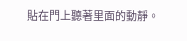貼在門上聽著里面的動靜。